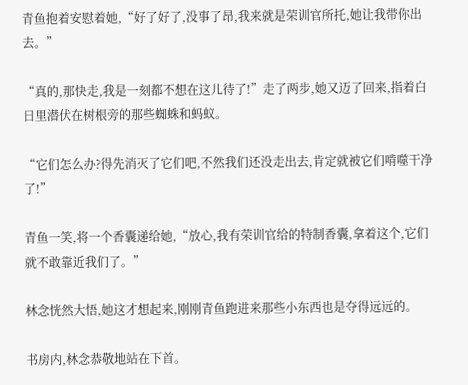青鱼抱着安慰着她,“好了好了,没事了昂,我来就是荣训官所托,她让我带你出去。”

“真的,那快走,我是一刻都不想在这儿待了!”走了两步,她又迈了回来,指着白日里潜伏在树根旁的那些蜘蛛和蚂蚁。

“它们怎么办?得先消灭了它们吧,不然我们还没走出去,肯定就被它们啃噬干净了!”

青鱼一笑,将一个香囊递给她,“放心,我有荣训官给的特制香囊,拿着这个,它们就不敢靠近我们了。”

林念恍然大悟,她这才想起来,刚刚青鱼跑进来那些小东西也是夺得远远的。

书房内,林念恭敬地站在下首。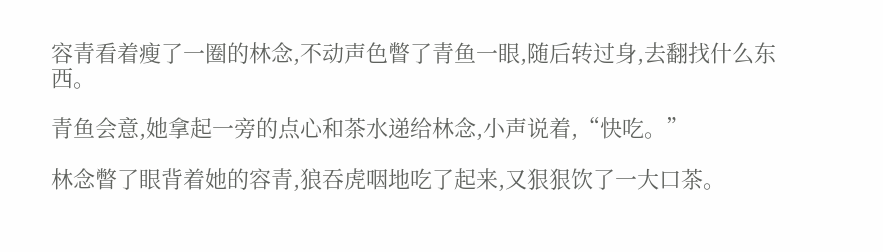容青看着瘦了一圈的林念,不动声色瞥了青鱼一眼,随后转过身,去翻找什么东西。

青鱼会意,她拿起一旁的点心和茶水递给林念,小声说着,“快吃。”

林念瞥了眼背着她的容青,狼吞虎咽地吃了起来,又狠狠饮了一大口茶。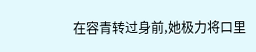在容青转过身前,她极力将口里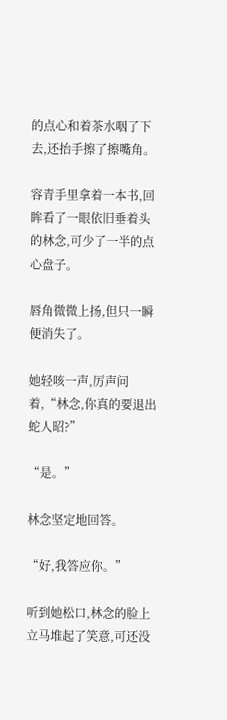的点心和着茶水咽了下去,还抬手擦了擦嘴角。

容青手里拿着一本书,回眸看了一眼依旧垂着头的林念,可少了一半的点心盘子。

唇角微微上扬,但只一瞬便消失了。

她轻咳一声,厉声问着,“林念,你真的要退出蛇人昭?”

“是。”

林念坚定地回答。

“好,我答应你。”

听到她松口,林念的脸上立马堆起了笑意,可还没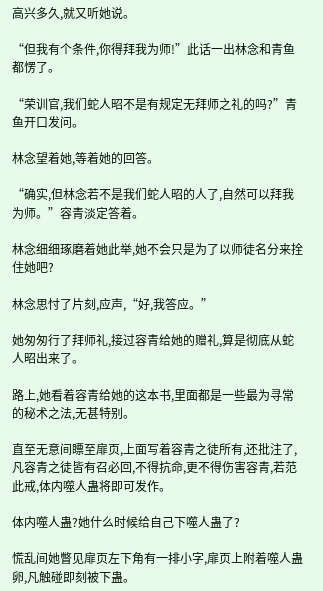高兴多久,就又听她说。

“但我有个条件,你得拜我为师!”此话一出林念和青鱼都愣了。

“荣训官,我们蛇人昭不是有规定无拜师之礼的吗?”青鱼开口发问。

林念望着她,等着她的回答。

“确实,但林念若不是我们蛇人昭的人了,自然可以拜我为师。”容青淡定答着。

林念细细琢磨着她此举,她不会只是为了以师徒名分来拴住她吧?

林念思忖了片刻,应声,“好,我答应。”

她匆匆行了拜师礼,接过容青给她的赠礼,算是彻底从蛇人昭出来了。

路上,她看着容青给她的这本书,里面都是一些最为寻常的秘术之法,无甚特别。

直至无意间瞟至扉页,上面写着容青之徒所有,还批注了,凡容青之徒皆有召必回,不得抗命,更不得伤害容青,若范此戒,体内噬人蛊将即可发作。

体内噬人蛊?她什么时候给自己下噬人蛊了?

慌乱间她瞥见扉页左下角有一排小字,扉页上附着噬人蛊卵,凡触碰即刻被下蛊。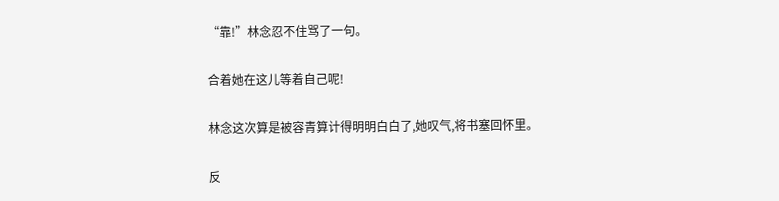“靠!”林念忍不住骂了一句。

合着她在这儿等着自己呢!

林念这次算是被容青算计得明明白白了,她叹气,将书塞回怀里。

反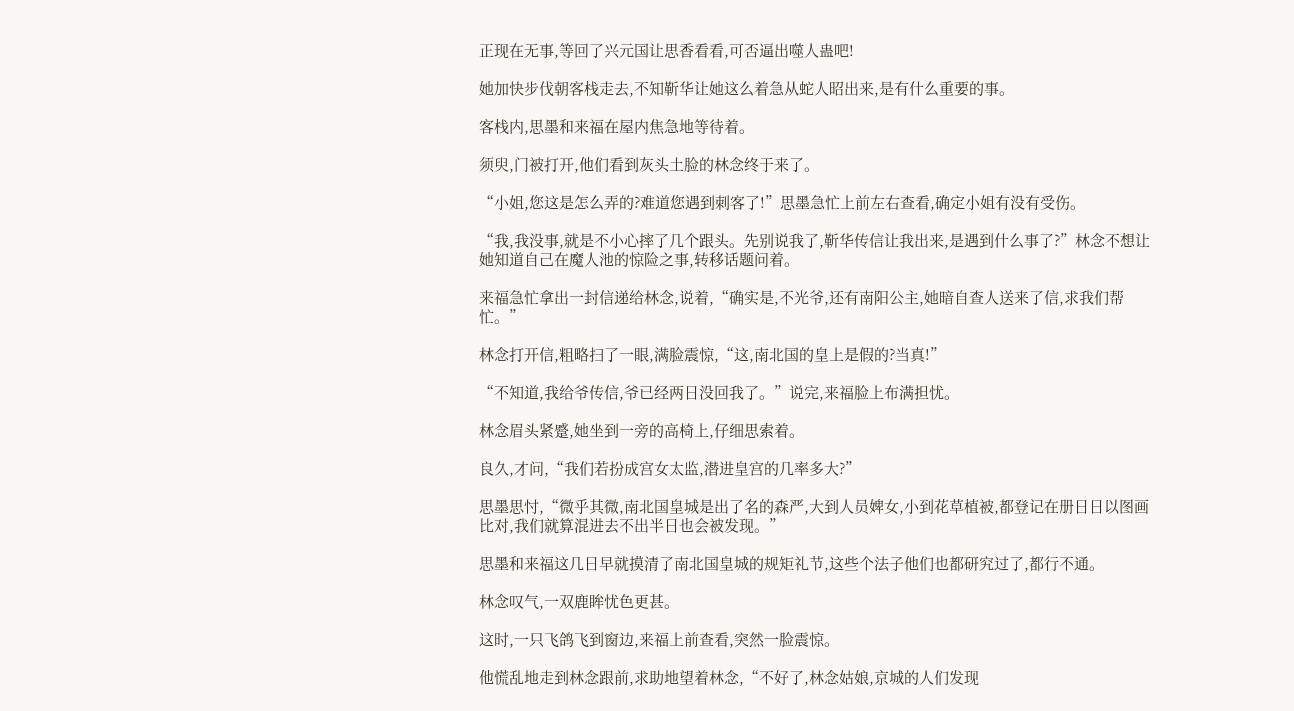正现在无事,等回了兴元国让思香看看,可否逼出噬人蛊吧!

她加快步伐朝客栈走去,不知靳华让她这么着急从蛇人昭出来,是有什么重要的事。

客栈内,思墨和来福在屋内焦急地等待着。

须臾,门被打开,他们看到灰头土脸的林念终于来了。

“小姐,您这是怎么弄的?难道您遇到刺客了!”思墨急忙上前左右查看,确定小姐有没有受伤。

“我,我没事,就是不小心摔了几个跟头。先别说我了,靳华传信让我出来,是遇到什么事了?”林念不想让她知道自己在魔人池的惊险之事,转移话题问着。

来福急忙拿出一封信递给林念,说着,“确实是,不光爷,还有南阳公主,她暗自查人送来了信,求我们帮忙。”

林念打开信,粗略扫了一眼,满脸震惊,“这,南北国的皇上是假的?当真!”

“不知道,我给爷传信,爷已经两日没回我了。”说完,来福脸上布满担忧。

林念眉头紧蹙,她坐到一旁的高椅上,仔细思索着。

良久,才问,“我们若扮成宫女太监,潜进皇宫的几率多大?”

思墨思忖,“微乎其微,南北国皇城是出了名的森严,大到人员婢女,小到花草植被,都登记在册日日以图画比对,我们就算混进去不出半日也会被发现。”

思墨和来福这几日早就摸清了南北国皇城的规矩礼节,这些个法子他们也都研究过了,都行不通。

林念叹气,一双鹿眸忧色更甚。

这时,一只飞鸽飞到窗边,来福上前查看,突然一脸震惊。

他慌乱地走到林念跟前,求助地望着林念,“不好了,林念姑娘,京城的人们发现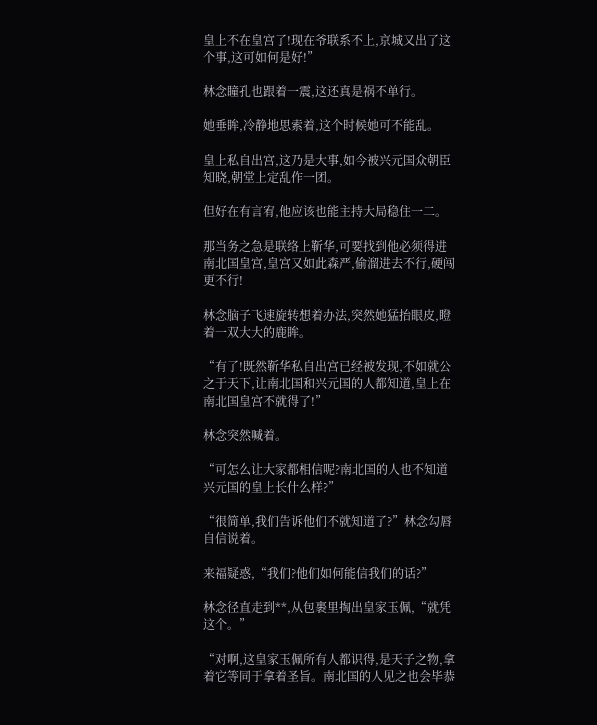皇上不在皇宫了!现在爷联系不上,京城又出了这个事,这可如何是好!”

林念瞳孔也跟着一震,这还真是祸不单行。

她垂眸,冷静地思索着,这个时候她可不能乱。

皇上私自出宫,这乃是大事,如今被兴元国众朝臣知晓,朝堂上定乱作一团。

但好在有言宥,他应该也能主持大局稳住一二。

那当务之急是联络上靳华,可要找到他必须得进南北国皇宫,皇宫又如此森严,偷溜进去不行,硬闯更不行!

林念脑子飞速旋转想着办法,突然她猛抬眼皮,瞪着一双大大的鹿眸。

“有了!既然靳华私自出宫已经被发现,不如就公之于天下,让南北国和兴元国的人都知道,皇上在南北国皇宫不就得了!”

林念突然喊着。

“可怎么让大家都相信呢?南北国的人也不知道兴元国的皇上长什么样?”

“很简单,我们告诉他们不就知道了?”林念勾唇自信说着。

来福疑惑,“我们?他们如何能信我们的话?”

林念径直走到**,从包裹里掏出皇家玉佩,“就凭这个。”

“对啊,这皇家玉佩所有人都识得,是天子之物,拿着它等同于拿着圣旨。南北国的人见之也会毕恭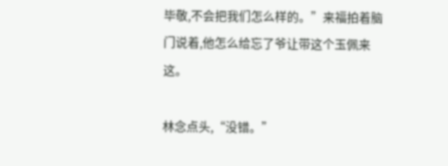毕敬,不会把我们怎么样的。”来福拍着脑门说着,他怎么给忘了爷让带这个玉佩来这。

林念点头,“没错。”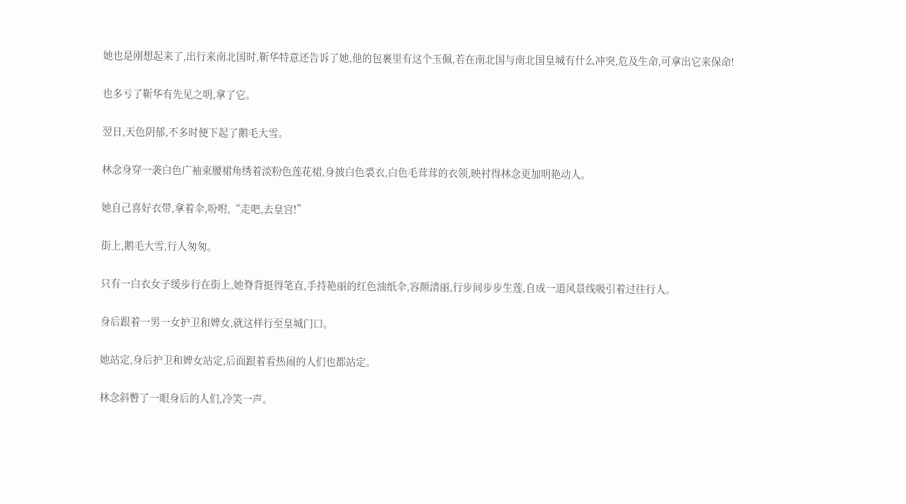她也是刚想起来了,出行来南北国时,靳华特意还告诉了她,他的包裹里有这个玉佩,若在南北国与南北国皇城有什么冲突,危及生命,可拿出它来保命!

也多亏了靳华有先见之明,拿了它。

翌日,天色阴郁,不多时便下起了鹅毛大雪。

林念身穿一袭白色广袖束腰裙角绣着淡粉色莲花裙,身披白色裘衣,白色毛茸茸的衣领,映衬得林念更加明艳动人。

她自己喜好衣带,拿着伞,吩咐,“走吧,去皇宫!”

街上,鹅毛大雪,行人匆匆。

只有一白衣女子缓步行在街上,她脊背挺得笔直,手持艳丽的红色油纸伞,容颜清丽,行步间步步生莲,自成一道风景线吸引着过往行人。

身后跟着一男一女护卫和婢女,就这样行至皇城门口。

她站定,身后护卫和婢女站定,后面跟着看热闹的人们也都站定。

林念斜瞥了一眼身后的人们,冷笑一声。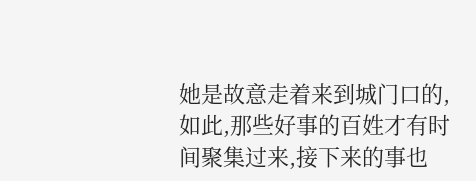她是故意走着来到城门口的,如此,那些好事的百姓才有时间聚集过来,接下来的事也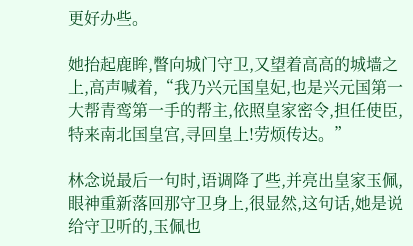更好办些。

她抬起鹿眸,瞥向城门守卫,又望着高高的城墙之上,高声喊着,“我乃兴元国皇妃,也是兴元国第一大帮青鸾第一手的帮主,依照皇家密令,担任使臣,特来南北国皇宫,寻回皇上!劳烦传达。”

林念说最后一句时,语调降了些,并亮出皇家玉佩,眼神重新落回那守卫身上,很显然,这句话,她是说给守卫听的,玉佩也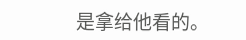是拿给他看的。